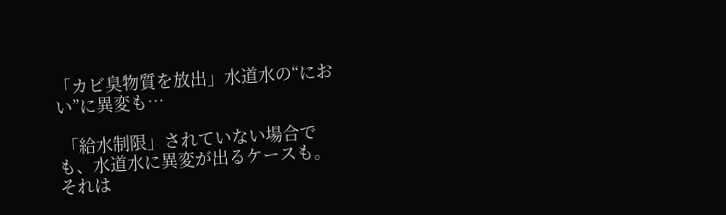「カビ臭物質を放出」水道水の“におい”に異変も…

 「給水制限」されていない場合でも、水道水に異変が出るケースも。それは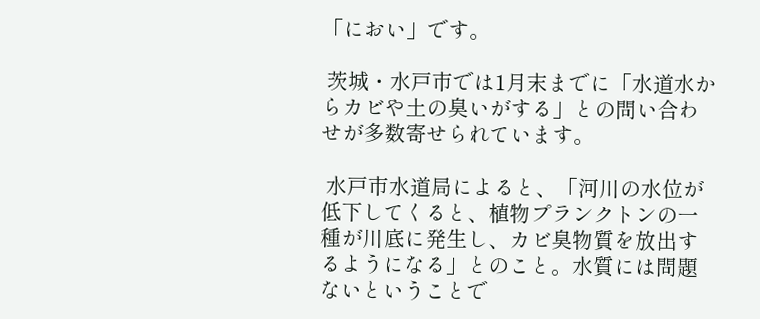「におい」です。

 茨城・水戸市では1月末までに「水道水からカビや土の臭いがする」との問い合わせが多数寄せられています。

 水戸市水道局によると、「河川の水位が低下してくると、植物プランクトンの一種が川底に発生し、カビ臭物質を放出するようになる」とのこと。水質には問題ないということで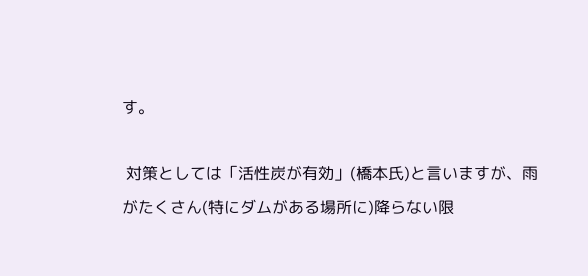す。

 対策としては「活性炭が有効」(橋本氏)と言いますが、雨がたくさん(特にダムがある場所に)降らない限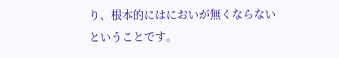り、根本的にはにおいが無くならないということです。